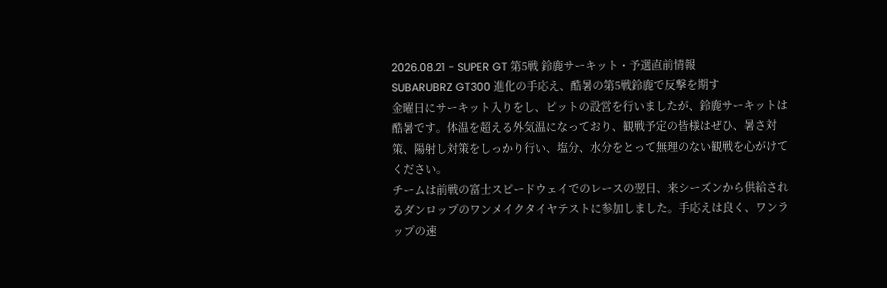2026.08.21 - SUPER GT 第5戦 鈴鹿サーキット・予選直前情報
SUBARUBRZ GT300 進化の手応え、酷暑の第5戦鈴鹿で反撃を期す
金曜日にサーキット入りをし、ピットの設営を行いましたが、鈴鹿サーキットは酷暑です。体温を超える外気温になっており、観戦予定の皆様はぜひ、暑さ対策、陽射し対策をしっかり行い、塩分、水分をとって無理のない観戦を心がけてください。
チームは前戦の富士スピードウェイでのレースの翌日、来シーズンから供給されるダンロップのワンメイクタイヤテストに参加しました。手応えは良く、ワンラップの速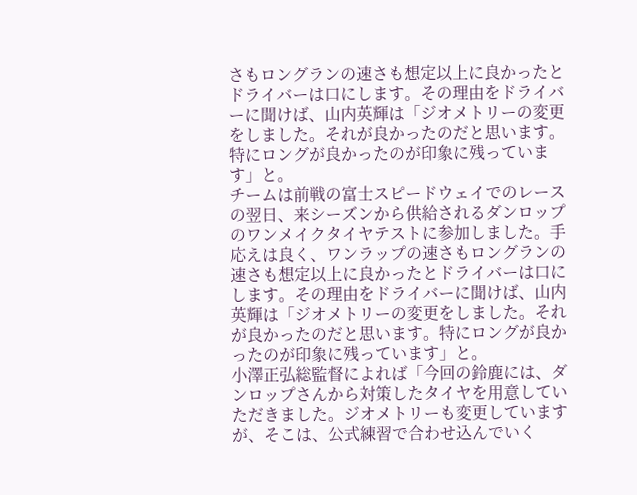さもロングランの速さも想定以上に良かったとドライバーは口にします。その理由をドライバーに聞けば、山内英輝は「ジオメトリーの変更をしました。それが良かったのだと思います。特にロングが良かったのが印象に残っています」と。
チームは前戦の富士スピードウェイでのレースの翌日、来シーズンから供給されるダンロップのワンメイクタイヤテストに参加しました。手応えは良く、ワンラップの速さもロングランの速さも想定以上に良かったとドライバーは口にします。その理由をドライバーに聞けば、山内英輝は「ジオメトリーの変更をしました。それが良かったのだと思います。特にロングが良かったのが印象に残っています」と。
小澤正弘総監督によれば「今回の鈴鹿には、ダンロップさんから対策したタイヤを用意していただきました。ジオメトリーも変更していますが、そこは、公式練習で合わせ込んでいく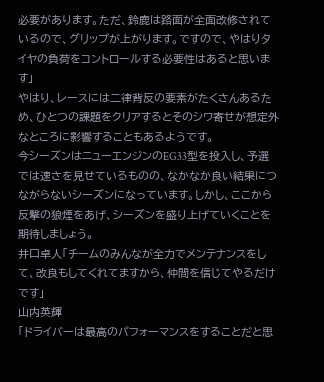必要があります。ただ、鈴鹿は路面が全面改修されているので、グリップが上がります。ですので、やはりタイヤの負荷をコントロールする必要性はあると思います」
やはり、レースには二律背反の要素がたくさんあるため、ひとつの課題をクリアするとそのシワ寄せが想定外なところに影響することもあるようです。
今シーズンはニューエンジンのEG33型を投入し、予選では速さを見せているものの、なかなか良い結果につながらないシーズンになっています。しかし、ここから反撃の狼煙をあげ、シーズンを盛り上げていくことを期待しましょう。
井口卓人「チームのみんなが全力でメンテナンスをして、改良もしてくれてますから、仲間を信じてやるだけです」
山内英輝
「ドライバーは最高のパフォーマンスをすることだと思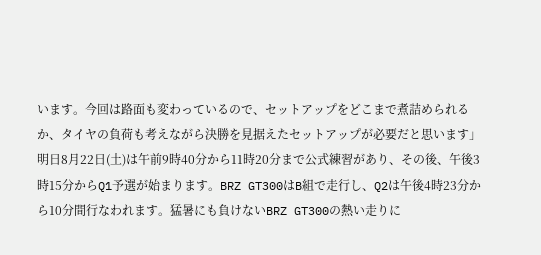います。今回は路面も変わっているので、セットアップをどこまで煮詰められるか、タイヤの負荷も考えながら決勝を見据えたセットアップが必要だと思います」
明日8月22日(土)は午前9時40分から11時20分まで公式練習があり、その後、午後3時15分からQ1予選が始まります。BRZ GT300はB組で走行し、Q2は午後4時23分から10分間行なわれます。猛暑にも負けないBRZ GT300の熱い走りに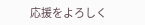応援をよろしく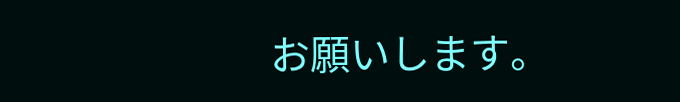お願いします。